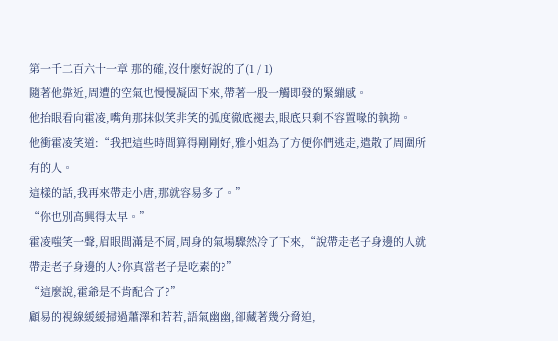第一千二百六十一章 那的確,沒什麼好說的了(1 / 1)
隨著他靠近,周遭的空氣也慢慢凝固下來,帶著一股一觸即發的緊繃感。
他抬眼看向霍凌,嘴角那抹似笑非笑的弧度徹底褪去,眼底只剩不容置喙的執拗。
他衝霍凌笑道:“我把這些時間算得剛剛好,雅小姐為了方便你們逃走,遣散了周圍所有的人。
這樣的話,我再來帶走小唐,那就容易多了。”
“你也別高興得太早。”
霍凌嗤笑一聲,眉眼間滿是不屑,周身的氣場驟然冷了下來,“說帶走老子身邊的人就帶走老子身邊的人?你真當老子是吃素的?”
“這麼說,霍爺是不肯配合了?”
顧易的視線緩緩掃過蕭澤和若若,語氣幽幽,卻藏著幾分脅迫,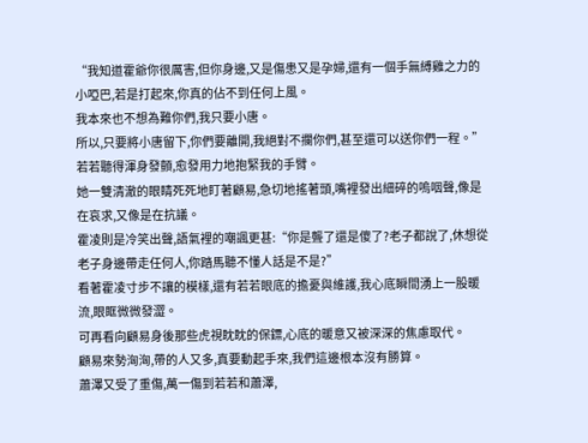“我知道霍爺你很厲害,但你身邊,又是傷患又是孕婦,還有一個手無縛雞之力的小啞巴,若是打起來,你真的佔不到任何上風。
我本來也不想為難你們,我只要小唐。
所以,只要將小唐留下,你們要離開,我絕對不攔你們,甚至還可以送你們一程。”
若若聽得渾身發顫,愈發用力地抱緊我的手臂。
她一雙清澈的眼睛死死地盯著顧易,急切地搖著頭,嘴裡發出細碎的嗚咽聲,像是在哀求,又像是在抗議。
霍凌則是冷笑出聲,語氣裡的嘲諷更甚:“你是聾了還是傻了?老子都說了,休想從老子身邊帶走任何人,你踏馬聽不懂人話是不是?”
看著霍凌寸步不讓的模樣,還有若若眼底的擔憂與維護,我心底瞬間湧上一股暖流,眼眶微微發澀。
可再看向顧易身後那些虎視眈眈的保鏢,心底的暖意又被深深的焦慮取代。
顧易來勢洶洶,帶的人又多,真要動起手來,我們這邊根本沒有勝算。
蕭澤又受了重傷,萬一傷到若若和蕭澤,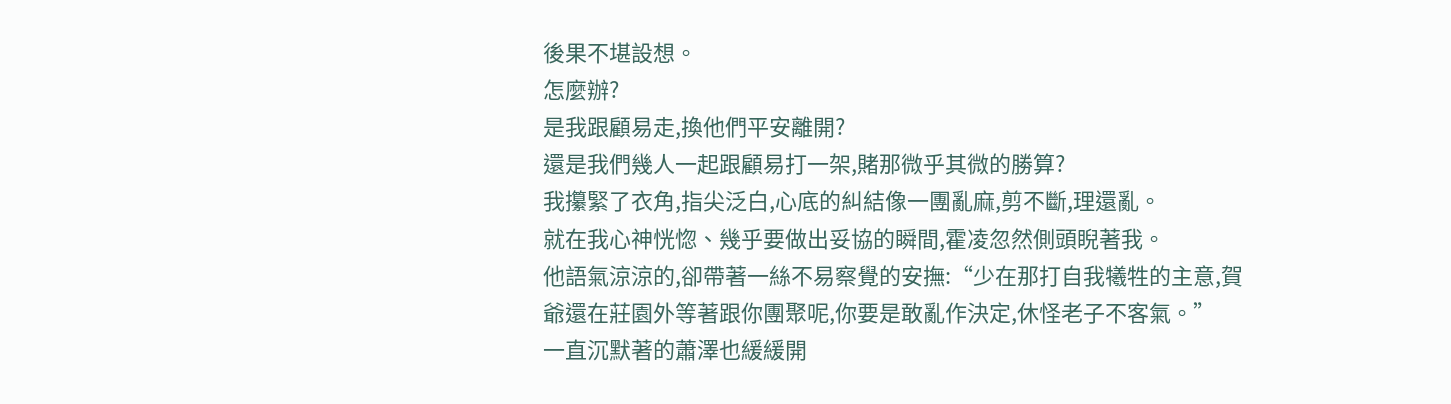後果不堪設想。
怎麼辦?
是我跟顧易走,換他們平安離開?
還是我們幾人一起跟顧易打一架,賭那微乎其微的勝算?
我攥緊了衣角,指尖泛白,心底的糾結像一團亂麻,剪不斷,理還亂。
就在我心神恍惚、幾乎要做出妥協的瞬間,霍凌忽然側頭睨著我。
他語氣涼涼的,卻帶著一絲不易察覺的安撫:“少在那打自我犧牲的主意,賀爺還在莊園外等著跟你團聚呢,你要是敢亂作決定,休怪老子不客氣。”
一直沉默著的蕭澤也緩緩開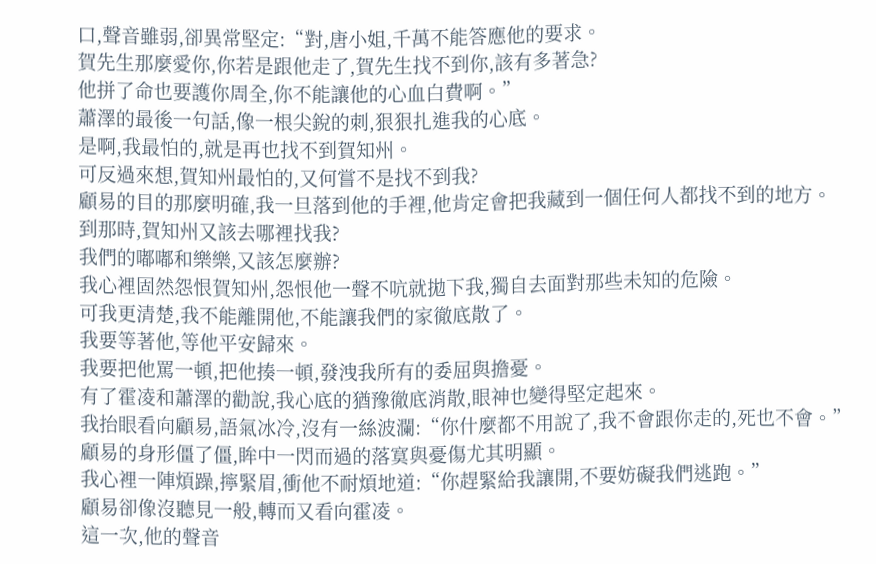口,聲音雖弱,卻異常堅定:“對,唐小姐,千萬不能答應他的要求。
賀先生那麼愛你,你若是跟他走了,賀先生找不到你,該有多著急?
他拼了命也要護你周全,你不能讓他的心血白費啊。”
蕭澤的最後一句話,像一根尖銳的刺,狠狠扎進我的心底。
是啊,我最怕的,就是再也找不到賀知州。
可反過來想,賀知州最怕的,又何嘗不是找不到我?
顧易的目的那麼明確,我一旦落到他的手裡,他肯定會把我藏到一個任何人都找不到的地方。
到那時,賀知州又該去哪裡找我?
我們的嘟嘟和樂樂,又該怎麼辦?
我心裡固然怨恨賀知州,怨恨他一聲不吭就拋下我,獨自去面對那些未知的危險。
可我更清楚,我不能離開他,不能讓我們的家徹底散了。
我要等著他,等他平安歸來。
我要把他罵一頓,把他揍一頓,發洩我所有的委屈與擔憂。
有了霍凌和蕭澤的勸說,我心底的猶豫徹底消散,眼神也變得堅定起來。
我抬眼看向顧易,語氣冰冷,沒有一絲波瀾:“你什麼都不用說了,我不會跟你走的,死也不會。”
顧易的身形僵了僵,眸中一閃而過的落寞與憂傷尤其明顯。
我心裡一陣煩躁,擰緊眉,衝他不耐煩地道:“你趕緊給我讓開,不要妨礙我們逃跑。”
顧易卻像沒聽見一般,轉而又看向霍凌。
這一次,他的聲音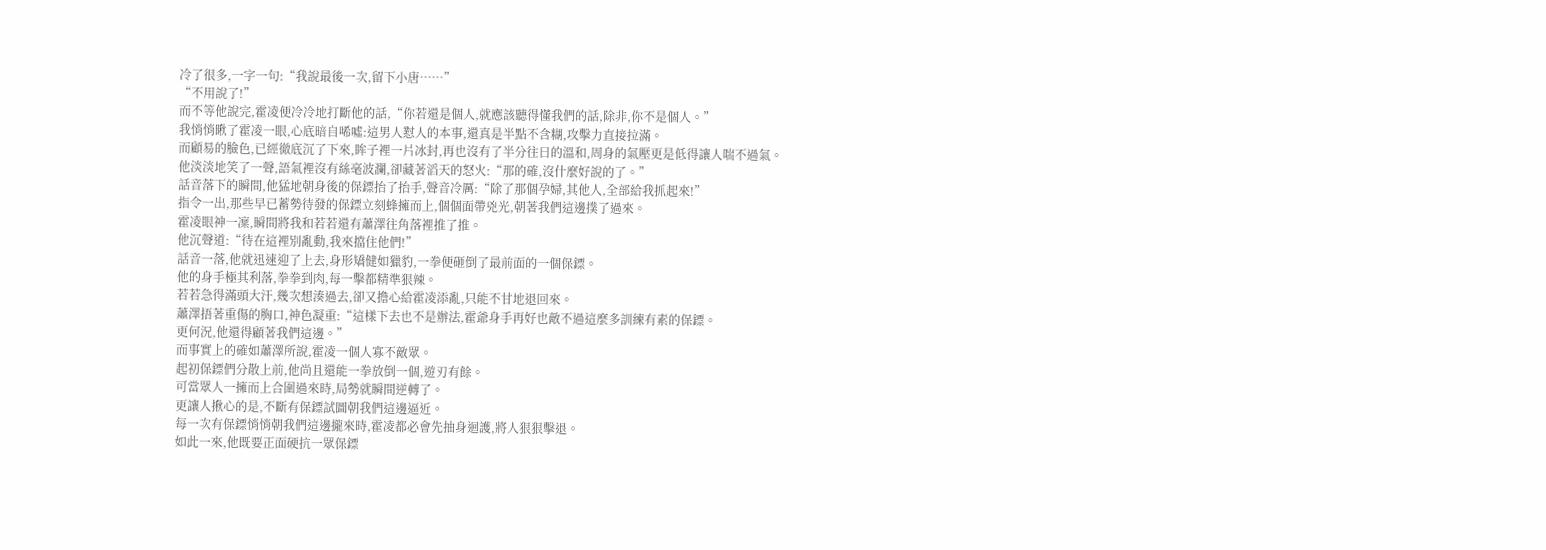冷了很多,一字一句:“我說最後一次,留下小唐……”
“不用說了!”
而不等他說完,霍凌便冷冷地打斷他的話,“你若還是個人,就應該聽得懂我們的話,除非,你不是個人。”
我悄悄瞅了霍凌一眼,心底暗自唏噓:這男人懟人的本事,還真是半點不含糊,攻擊力直接拉滿。
而顧易的臉色,已經徹底沉了下來,眸子裡一片冰封,再也沒有了半分往日的溫和,周身的氣壓更是低得讓人喘不過氣。
他淡淡地笑了一聲,語氣裡沒有絲毫波瀾,卻藏著滔天的怒火:“那的確,沒什麼好說的了。”
話音落下的瞬間,他猛地朝身後的保鏢抬了抬手,聲音冷厲:“除了那個孕婦,其他人,全部給我抓起來!”
指令一出,那些早已蓄勢待發的保鏢立刻蜂擁而上,個個面帶兇光,朝著我們這邊撲了過來。
霍凌眼神一凜,瞬間將我和若若還有蕭澤往角落裡推了推。
他沉聲道:“待在這裡別亂動,我來擋住他們!”
話音一落,他就迅速迎了上去,身形矯健如獵豹,一拳便砸倒了最前面的一個保鏢。
他的身手極其利落,拳拳到肉,每一擊都精準狠辣。
若若急得滿頭大汗,幾次想湊過去,卻又擔心給霍凌添亂,只能不甘地退回來。
蕭澤捂著重傷的胸口,神色凝重:“這樣下去也不是辦法,霍爺身手再好也敵不過這麼多訓練有素的保鏢。
更何況,他還得顧著我們這邊。”
而事實上的確如蕭澤所說,霍凌一個人寡不敵眾。
起初保鏢們分散上前,他尚且還能一拳放倒一個,遊刃有餘。
可當眾人一擁而上合圍過來時,局勢就瞬間逆轉了。
更讓人揪心的是,不斷有保鏢試圖朝我們這邊逼近。
每一次有保鏢悄悄朝我們這邊攏來時,霍凌都必會先抽身迴護,將人狠狠擊退。
如此一來,他既要正面硬抗一眾保鏢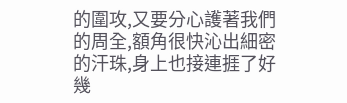的圍攻,又要分心護著我們的周全,額角很快沁出細密的汗珠,身上也接連捱了好幾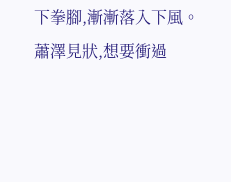下拳腳,漸漸落入下風。
蕭澤見狀,想要衝過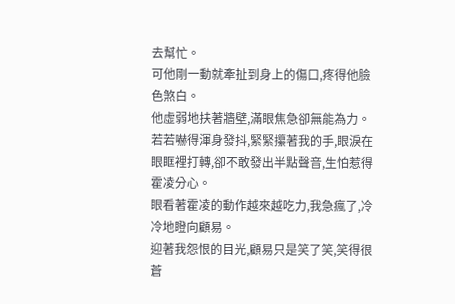去幫忙。
可他剛一動就牽扯到身上的傷口,疼得他臉色煞白。
他虛弱地扶著牆壁,滿眼焦急卻無能為力。
若若嚇得渾身發抖,緊緊攥著我的手,眼淚在眼眶裡打轉,卻不敢發出半點聲音,生怕惹得霍凌分心。
眼看著霍凌的動作越來越吃力,我急瘋了,冷冷地瞪向顧易。
迎著我怨恨的目光,顧易只是笑了笑,笑得很蒼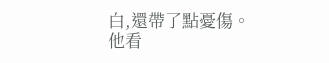白,還帶了點憂傷。
他看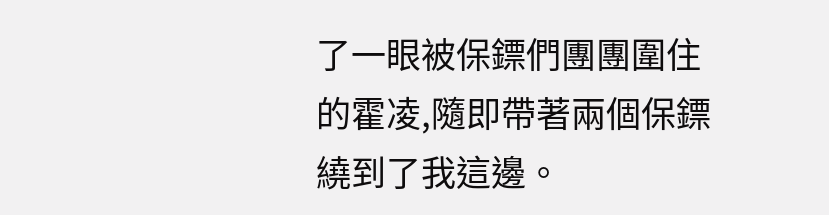了一眼被保鏢們團團圍住的霍凌,隨即帶著兩個保鏢繞到了我這邊。